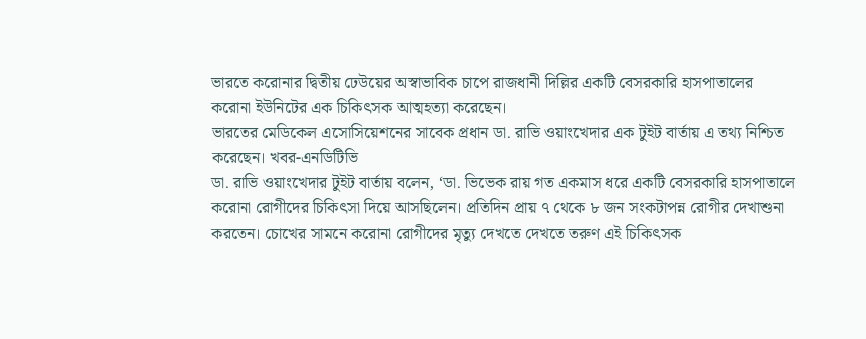ভারতে করোনার দ্বিতীয় ঢেউয়ের অস্বাভাবিক চাপে রাজধানী দিল্লির একটি বেসরকারি হাসপাতালের করোনা ইউনিটের এক চিকিৎসক আত্মহত্যা করেছেন।
ভারতের মেডিকেল এসোসিয়েশনের সাবেক প্রধান ডা. রাভি ওয়াংখেদার এক টুইট বার্তায় এ তথ্য নিশ্চিত করেছেন। খবর-এনডিটিভি
ডা. রাভি ওয়াংখেদার টুইট বার্তায় বলেন, ‘ডা. ভিভেক রায় গত একমাস ধরে একটি বেসরকারি হাসপাতালে করোনা রোগীদের চিকিৎসা দিয়ে আসছিলেন। প্রতিদিন প্রায় ৭ থেকে ৮ জন সংকটাপন্ন রোগীর দেখাশুনা করতেন। চোখের সামনে করোনা রোগীদের মৃত্যু দেখতে দেখতে তরুণ এই চিকিৎসক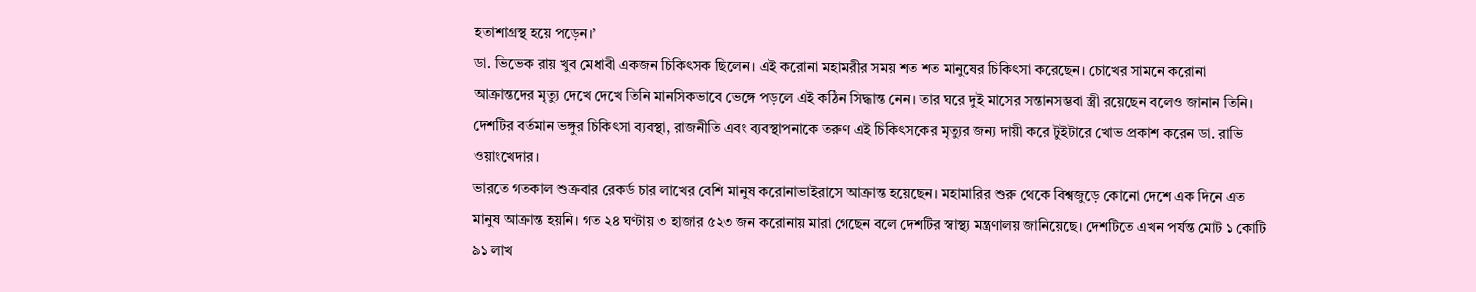হতাশাগ্রস্থ হয়ে পড়েন।’
ডা. ভিভেক রায় খুব মেধাবী একজন চিকিৎসক ছিলেন। এই করোনা মহামরীর সময় শত শত মানুষের চিকিৎসা করেছেন। চোখের সামনে করোনা আক্রান্তদের মৃত্যু দেখে দেখে তিনি মানসিকভাবে ভেঙ্গে পড়লে এই কঠিন সিদ্ধান্ত নেন। তার ঘরে দুই মাসের সন্তানসম্ভবা স্ত্রী রয়েছেন বলেও জানান তিনি।
দেশটির বর্তমান ভঙ্গুর চিকিৎসা ব্যবস্থা, রাজনীতি এবং ব্যবস্থাপনাকে তরুণ এই চিকিৎসকের মৃত্যুর জন্য দায়ী করে টুইটারে খোভ প্রকাশ করেন ডা. রাভি ওয়াংখেদার।
ভারতে গতকাল শুক্রবার রেকর্ড চার লাখের বেশি মানুষ করোনাভাইরাসে আক্রান্ত হয়েছেন। মহামারির শুরু থেকে বিশ্বজুড়ে কোনো দেশে এক দিনে এত মানুষ আক্রান্ত হয়নি। গত ২৪ ঘণ্টায় ৩ হাজার ৫২৩ জন করোনায় মারা গেছেন বলে দেশটির স্বাস্থ্য মন্ত্রণালয় জানিয়েছে। দেশটিতে এখন পর্যন্ত মোট ১ কোটি ৯১ লাখ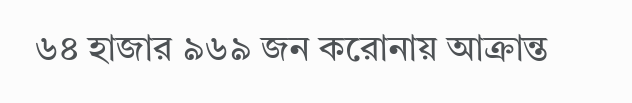৬৪ হাজার ৯৬৯ জন করোনায় আক্রান্ত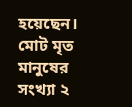হয়েছেন। মোট মৃত মানুষের সংখ্যা ২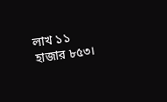লাখ ১১ হাজার ৮৫৩।